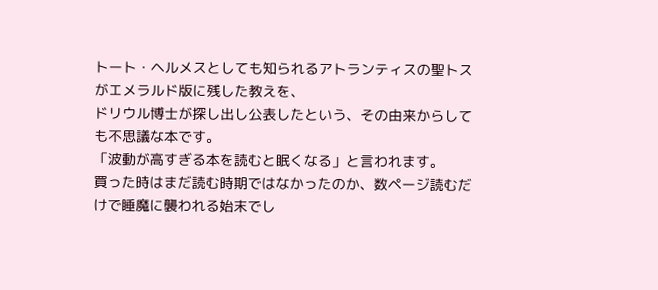トート・ヘルメスとしても知られるアトランティスの聖トスがエメラルド版に残した教えを、
ドリウル博士が探し出し公表したという、その由来からしても不思議な本です。
「波動が高すぎる本を読むと眠くなる」と言われます。
買った時はまだ読む時期ではなかったのか、数ページ読むだけで睡魔に襲われる始末でし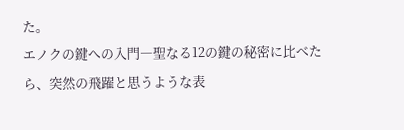た。
エノクの鍵への入門―聖なる12の鍵の秘密に比べたら、突然の飛躍と思うような表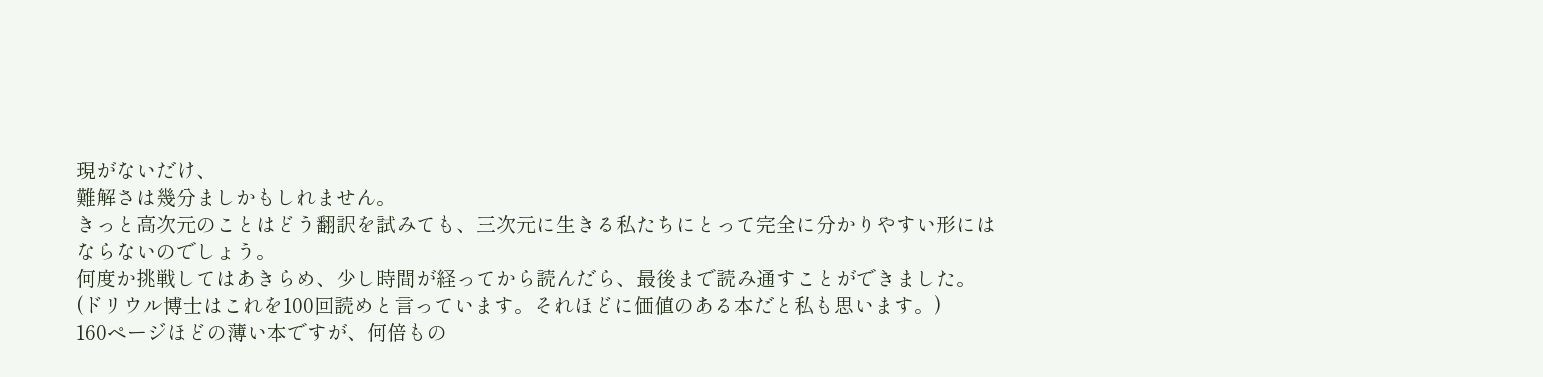現がないだけ、
難解さは幾分ましかもしれません。
きっと高次元のことはどう翻訳を試みても、三次元に生きる私たちにとって完全に分かりやすい形にはならないのでしょう。
何度か挑戦してはあきらめ、少し時間が経ってから読んだら、最後まで読み通すことができました。
(ドリウル博士はこれを100回読めと言っています。それほどに価値のある本だと私も思います。)
160ページほどの薄い本ですが、何倍もの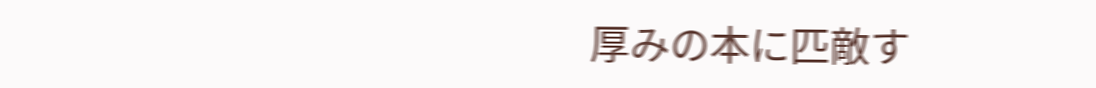厚みの本に匹敵す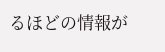るほどの情報が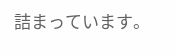詰まっています。